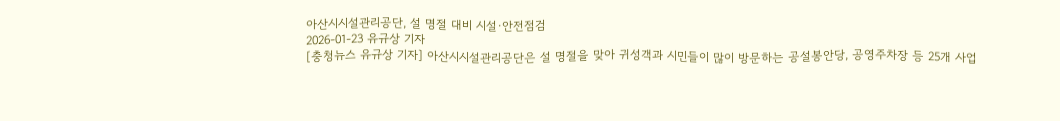아산시시설관리공단, 설 명절 대비 시설·안전점검
2026-01-23 유규상 기자
[충청뉴스 유규상 기자] 아산시시설관리공단은 설 명절을 맞아 귀성객과 시민들이 많이 방문하는 공설봉안당, 공영주차장 등 25개 사업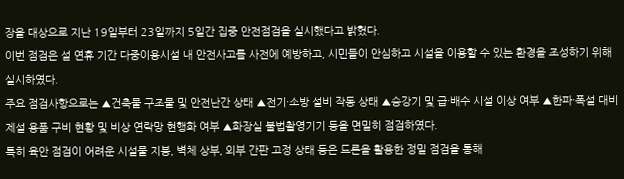장을 대상으로 지난 19일부터 23일까지 5일간 집중 안전점검을 실시했다고 밝혔다.
이번 점검은 설 연휴 기간 다중이용시설 내 안전사고를 사전에 예방하고, 시민들이 안심하고 시설을 이용할 수 있는 환경을 조성하기 위해 실시하였다.
주요 점검사항으로는 ▲건축물 구조물 및 안전난간 상태 ▲전기·소방 설비 작동 상태 ▲승강기 및 급·배수 시설 이상 여부 ▲한파·폭설 대비 제설 용품 구비 현황 및 비상 연락망 현행화 여부 ▲화장실 불법촬영기기 등을 면밀히 점검하였다.
특히 육안 점검이 어려운 시설물 지붕, 벽체 상부, 외부 간판 고정 상태 등은 드론을 활용한 정밀 점검을 통해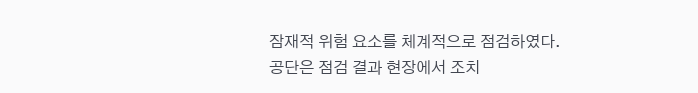잠재적 위험 요소를 체계적으로 점검하였다.
공단은 점검 결과 현장에서 조치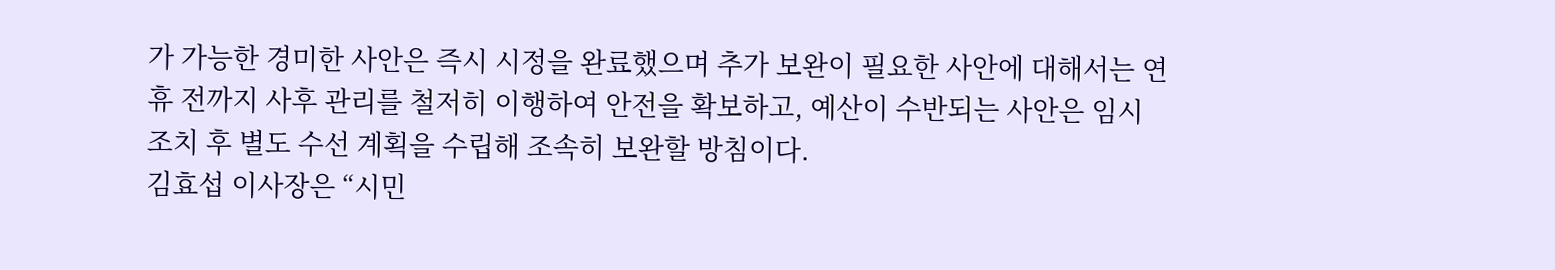가 가능한 경미한 사안은 즉시 시정을 완료했으며 추가 보완이 필요한 사안에 대해서는 연휴 전까지 사후 관리를 철저히 이행하여 안전을 확보하고, 예산이 수반되는 사안은 임시 조치 후 별도 수선 계획을 수립해 조속히 보완할 방침이다.
김효섭 이사장은 “시민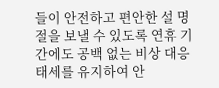들이 안전하고 편안한 설 명절을 보낼 수 있도록 연휴 기간에도 공백 없는 비상 대응 태세를 유지하여 안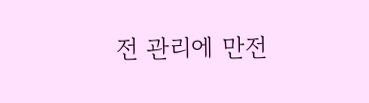전 관리에 만전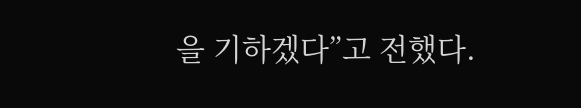을 기하겠다”고 전했다.